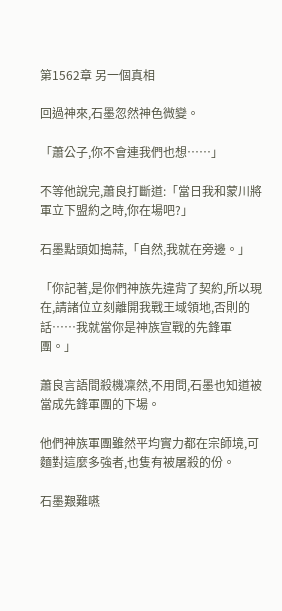第1562章 另一個真相

回過神來,石墨忽然神色微變。

「蕭公子,你不會連我們也想……」

不等他說完,蕭良打斷道:「當日我和蒙川將軍立下盟約之時,你在場吧?」

石墨點頭如搗蒜,「自然,我就在旁邊。」

「你記著,是你們神族先違背了契約,所以現在,請諸位立刻離開我戰王域領地,否則的話……我就當你是神族宣戰的先鋒軍團。」

蕭良言語間殺機凜然,不用問,石墨也知道被當成先鋒軍團的下場。

他們神族軍團雖然平均實力都在宗師境,可麵對這麼多強者,也隻有被屠殺的份。

石墨艱難嚥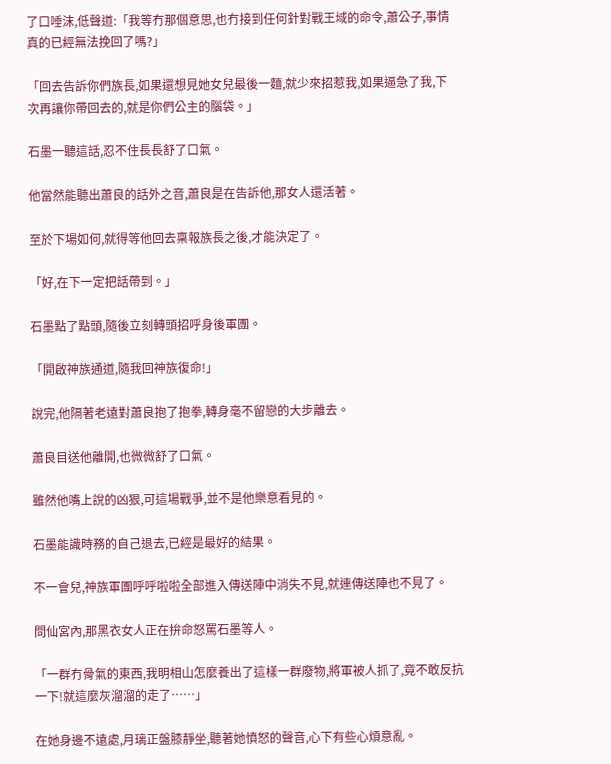了口唾沫,低聲道:「我等冇那個意思,也冇接到任何針對戰王域的命令,蕭公子,事情真的已經無法挽回了嗎?」

「回去告訴你們族長,如果還想見她女兒最後一麵,就少來招惹我,如果逼急了我,下次再讓你帶回去的,就是你們公主的腦袋。」

石墨一聽這話,忍不住長長舒了口氣。

他當然能聽出蕭良的話外之音,蕭良是在告訴他,那女人還活著。

至於下場如何,就得等他回去稟報族長之後,才能決定了。

「好,在下一定把話帶到。」

石墨點了點頭,隨後立刻轉頭招呼身後軍團。

「開啟神族通道,隨我回神族復命!」

說完,他隔著老遠對蕭良抱了抱拳,轉身毫不留戀的大步離去。

蕭良目送他離開,也微微舒了口氣。

雖然他嘴上說的凶狠,可這場戰爭,並不是他樂意看見的。

石墨能識時務的自己退去,已經是最好的結果。

不一會兒,神族軍團呼呼啦啦全部進入傳送陣中消失不見,就連傳送陣也不見了。

問仙宮內,那黑衣女人正在拚命怒罵石墨等人。

「一群冇骨氣的東西,我明相山怎麼養出了這樣一群廢物,將軍被人抓了,竟不敢反抗一下!就這麼灰溜溜的走了……」

在她身邊不遠處,月璃正盤膝靜坐,聽著她憤怒的聲音,心下有些心煩意亂。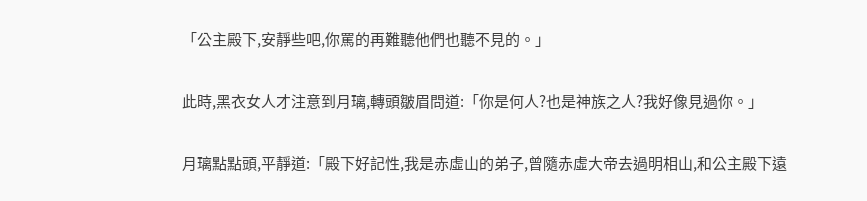「公主殿下,安靜些吧,你罵的再難聽他們也聽不見的。」

此時,黑衣女人才注意到月璃,轉頭皺眉問道:「你是何人?也是神族之人?我好像見過你。」

月璃點點頭,平靜道:「殿下好記性,我是赤虛山的弟子,曾隨赤虛大帝去過明相山,和公主殿下遠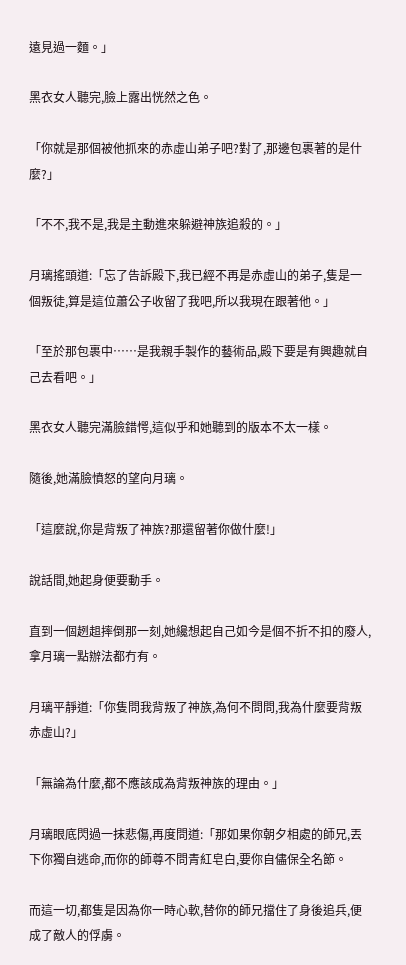遠見過一麵。」

黑衣女人聽完,臉上露出恍然之色。

「你就是那個被他抓來的赤虛山弟子吧?對了,那邊包裹著的是什麼?」

「不不,我不是,我是主動進來躲避神族追殺的。」

月璃搖頭道:「忘了告訴殿下,我已經不再是赤虛山的弟子,隻是一個叛徒,算是這位蕭公子收留了我吧,所以我現在跟著他。」

「至於那包裹中……是我親手製作的藝術品,殿下要是有興趣就自己去看吧。」

黑衣女人聽完滿臉錯愕,這似乎和她聽到的版本不太一樣。

隨後,她滿臉憤怒的望向月璃。

「這麼說,你是背叛了神族?那還留著你做什麼!」

說話間,她起身便要動手。

直到一個趔趄摔倒那一刻,她纔想起自己如今是個不折不扣的廢人,拿月璃一點辦法都冇有。

月璃平靜道:「你隻問我背叛了神族,為何不問問,我為什麼要背叛赤虛山?」

「無論為什麼,都不應該成為背叛神族的理由。」

月璃眼底閃過一抹悲傷,再度問道:「那如果你朝夕相處的師兄,丟下你獨自逃命,而你的師尊不問青紅皂白,要你自儘保全名節。

而這一切,都隻是因為你一時心軟,替你的師兄擋住了身後追兵,便成了敵人的俘虜。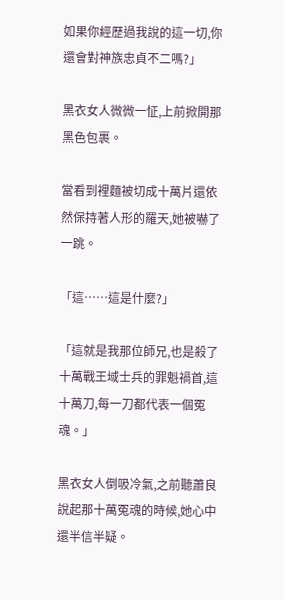如果你經歷過我說的這一切,你還會對神族忠貞不二嗎?」

黑衣女人微微一怔,上前掀開那黑色包裹。

當看到裡麵被切成十萬片還依然保持著人形的羅天,她被嚇了一跳。

「這……這是什麼?」

「這就是我那位師兄,也是殺了十萬戰王域士兵的罪魁禍首,這十萬刀,每一刀都代表一個冤魂。」

黑衣女人倒吸冷氣,之前聽蕭良說起那十萬冤魂的時候,她心中還半信半疑。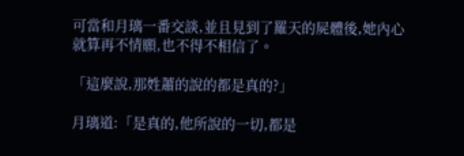可當和月璃一番交談,並且見到了羅天的屍體後,她內心就算再不情願,也不得不相信了。

「這麼說,那姓蕭的說的都是真的?」

月璃道:「是真的,他所說的一切,都是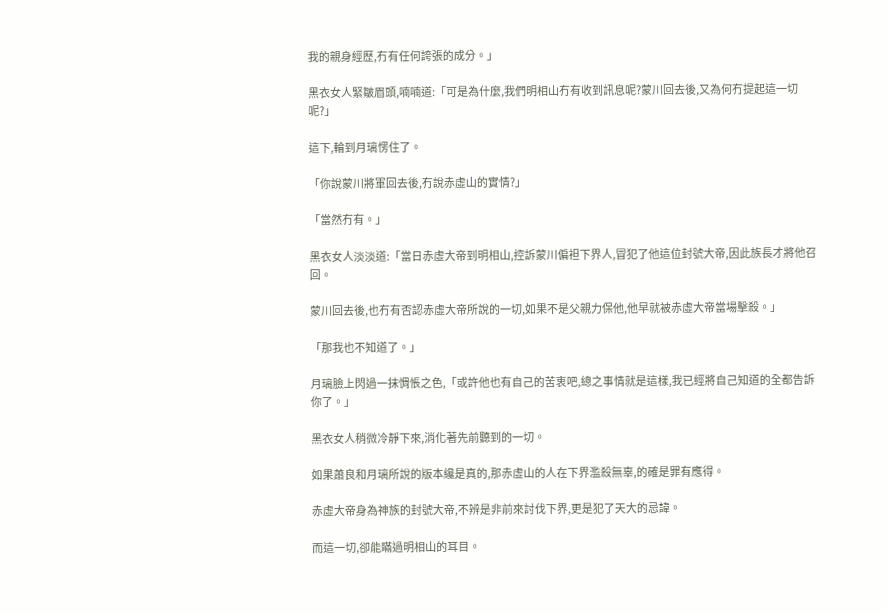我的親身經歷,冇有任何誇張的成分。」

黑衣女人緊皺眉頭,喃喃道:「可是為什麼,我們明相山冇有收到訊息呢?蒙川回去後,又為何冇提起這一切呢?」

這下,輪到月璃愣住了。

「你說蒙川將軍回去後,冇說赤虛山的實情?」

「當然冇有。」

黑衣女人淡淡道:「當日赤虛大帝到明相山,控訴蒙川偏袒下界人,冒犯了他這位封號大帝,因此族長才將他召回。

蒙川回去後,也冇有否認赤虛大帝所說的一切,如果不是父親力保他,他早就被赤虛大帝當場擊殺。」

「那我也不知道了。」

月璃臉上閃過一抹惆悵之色,「或許他也有自己的苦衷吧,總之事情就是這樣,我已經將自己知道的全都告訴你了。」

黑衣女人稍微冷靜下來,消化著先前聽到的一切。

如果蕭良和月璃所說的版本纔是真的,那赤虛山的人在下界濫殺無辜,的確是罪有應得。

赤虛大帝身為神族的封號大帝,不辨是非前來討伐下界,更是犯了天大的忌諱。

而這一切,卻能瞞過明相山的耳目。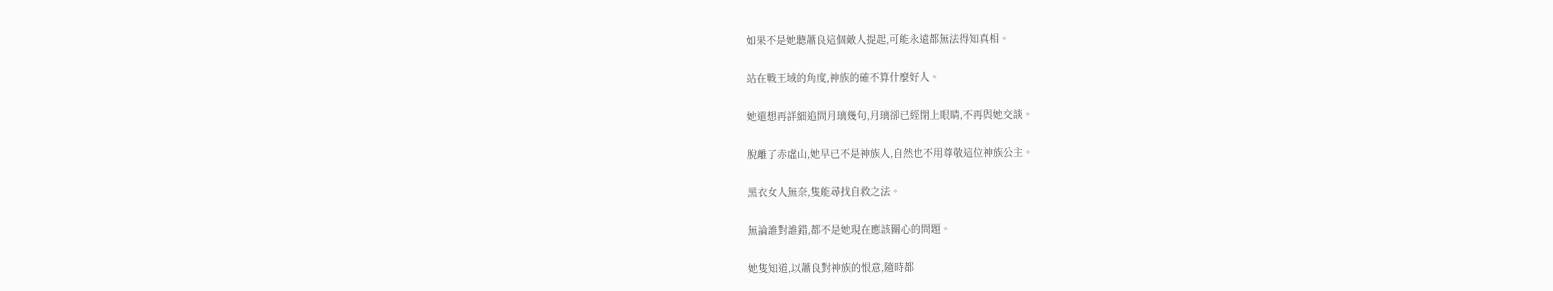如果不是她聽蕭良這個敵人提起,可能永遠都無法得知真相。

站在戰王域的角度,神族的確不算什麼好人。

她還想再詳細追問月璃幾句,月璃卻已經閉上眼睛,不再與她交談。

脫離了赤虛山,她早已不是神族人,自然也不用尊敬這位神族公主。

黑衣女人無奈,隻能尋找自救之法。

無論誰對誰錯,都不是她現在應該關心的問題。

她隻知道,以蕭良對神族的恨意,隨時都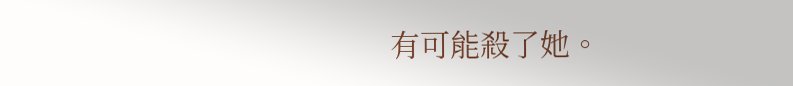有可能殺了她。